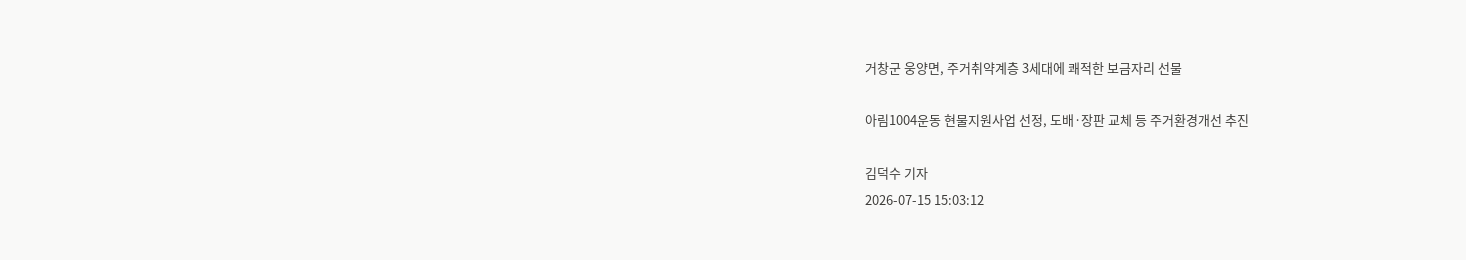거창군 웅양면, 주거취약계층 3세대에 쾌적한 보금자리 선물

아림1004운동 현물지원사업 선정, 도배·장판 교체 등 주거환경개선 추진

김덕수 기자
2026-07-15 15:03:12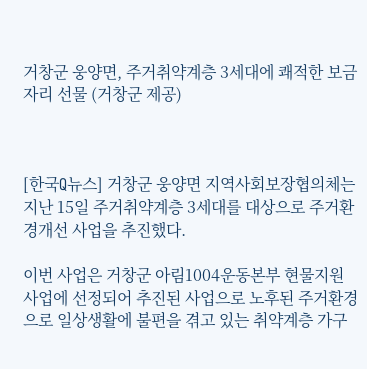거창군 웅양면, 주거취약계층 3세대에 쾌적한 보금자리 선물 (거창군 제공)



[한국Q뉴스] 거창군 웅양면 지역사회보장협의체는 지난 15일 주거취약계층 3세대를 대상으로 주거환경개선 사업을 추진했다.

이번 사업은 거창군 아림1004운동본부 현물지원사업에 선정되어 추진된 사업으로 노후된 주거환경으로 일상생활에 불편을 겪고 있는 취약계층 가구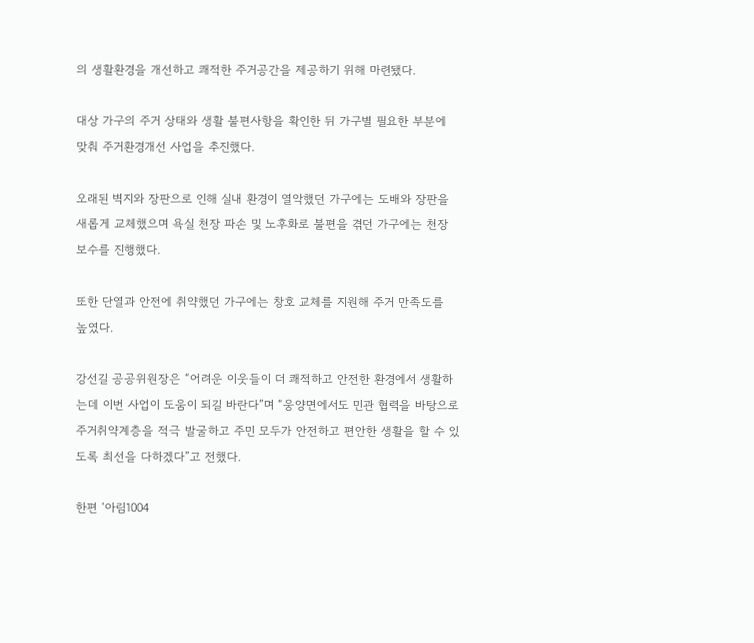의 생활환경을 개선하고 쾌적한 주거공간을 제공하기 위해 마련됐다.

대상 가구의 주거 상태와 생활 불편사항을 확인한 뒤 가구별 필요한 부분에 맞춰 주거환경개선 사업을 추진했다.

오래된 벽지와 장판으로 인해 실내 환경이 열악했던 가구에는 도배와 장판을 새롭게 교체했으며 욕실 천장 파손 및 노후화로 불편을 겪던 가구에는 천장 보수를 진행했다.

또한 단열과 안전에 취약했던 가구에는 창호 교체를 지원해 주거 만족도를 높였다.

강선길 공공위원장은 “어려운 이웃들이 더 쾌적하고 안전한 환경에서 생활하는데 이번 사업이 도움이 되길 바란다”며 “웅양면에서도 민관 협력을 바탕으로 주거취약계층을 적극 발굴하고 주민 모두가 안전하고 편안한 생활을 할 수 있도록 최선을 다하겠다”고 전했다.

한편 ‘아림1004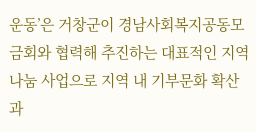운동’은 거창군이 경남사회복지공동모금회와 협력해 추진하는 대표적인 지역 나눔 사업으로 지역 내 기부문화 확산과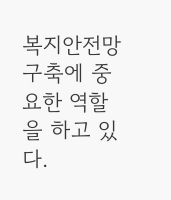복지안전망 구축에 중요한 역할을 하고 있다.